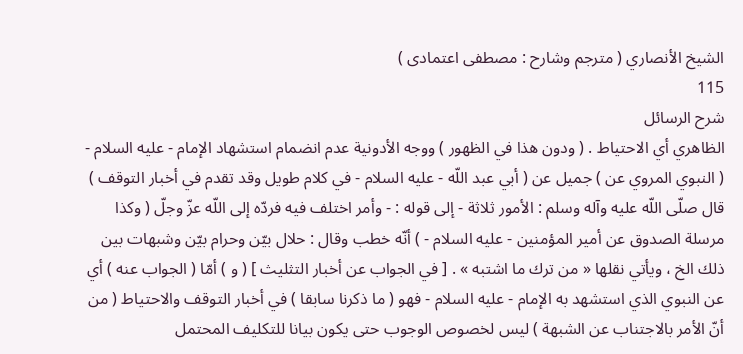الشيخ الأنصاري ( مترجم وشارح : مصطفى اعتمادى )
115
شرح الرسائل
الظاهري أي الاحتياط . ( ودون هذا في الظهور ) ووجه الأدونية عدم انضمام استشهاد الإمام - عليه السلام - ( النبوي المروي عن ) جميل عن ( أبي عبد اللّه - عليه السلام - في كلام طويل وقد تقدم في أخبار التوقف ) قال صلّى اللّه عليه وآله وسلم : الأمور ثلاثة - إلى قوله : - وأمر اختلف فيه فردّه إلى اللّه عزّ وجلّ ( وكذا مرسلة الصدوق عن أمير المؤمنين - عليه السلام - ) أنّه خطب وقال : حلال بيّن وحرام بيّن وشبهات بين ذلك الخ ، ويأتي نقلها « من ترك ما اشتبه » . [ في الجواب عن أخبار التثليث ] ( و ) أمّا ( الجواب عنه ) أي عن النبوي الذي استشهد به الإمام - عليه السلام - فهو ( ما ذكرنا سابقا ) في أخبار التوقف والاحتياط ( من أنّ الأمر بالاجتناب عن الشبهة ) ليس لخصوص الوجوب حتى يكون بيانا للتكليف المحتمل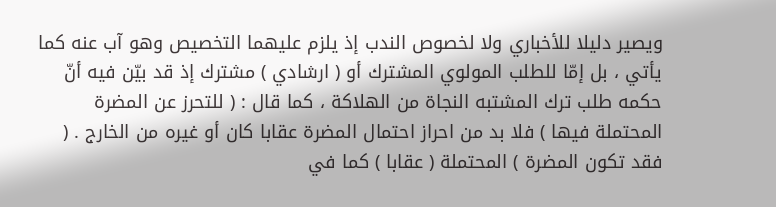ويصير دليلا للأخباري ولا لخصوص الندب إذ يلزم عليهما التخصيص وهو آب عنه كما يأتي ، بل إمّا للطلب المولوي المشترك أو ( ارشادي ) مشترك إذ قد بيّن فيه أنّ حكمه طلب ترك المشتبه النجاة من الهلاكة ، كما قال : ( للتحرز عن المضرة المحتملة فيها ) فلا بد من احراز احتمال المضرة عقابا كان أو غيره من الخارج . ( فقد تكون المضرة ) المحتملة ( عقابا ) كما في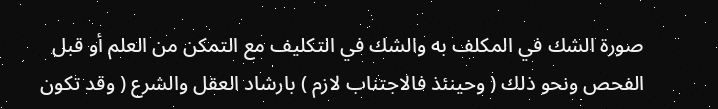صورة الشك في المكلف به والشك في التكليف مع التمكن من العلم أو قبل الفحص ونحو ذلك ( وحينئذ فالاجتناب لازم ) بارشاد العقل والشرع ( وقد تكون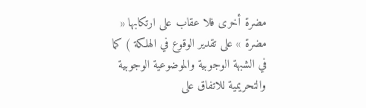مضرة أخرى فلا عقاب على ارتكابها « مضرة » على تقدير الوقوع في الهلكة ) كما في الشبهة الوجوبية والموضوعية الوجوبية والتحريمية للاتفاق على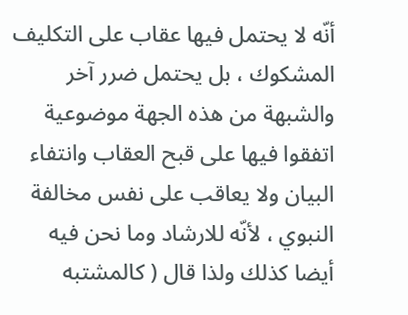أنّه لا يحتمل فيها عقاب على التكليف المشكوك ، بل يحتمل ضرر آخر والشبهة من هذه الجهة موضوعية اتفقوا فيها على قبح العقاب وانتفاء البيان ولا يعاقب على نفس مخالفة النبوي ، لأنّه للارشاد وما نحن فيه أيضا كذلك ولذا قال ( كالمشتبه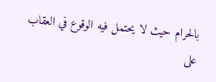بالحرام حيث لا يحتمل فيه الوقوع في العقاب على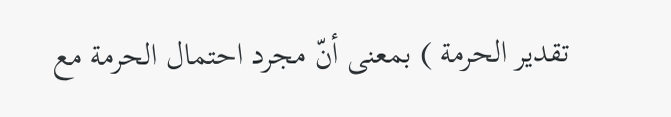تقدير الحرمة ) بمعنى أنّ مجرد احتمال الحرمة مع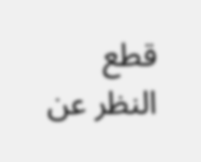قطع النظر عن